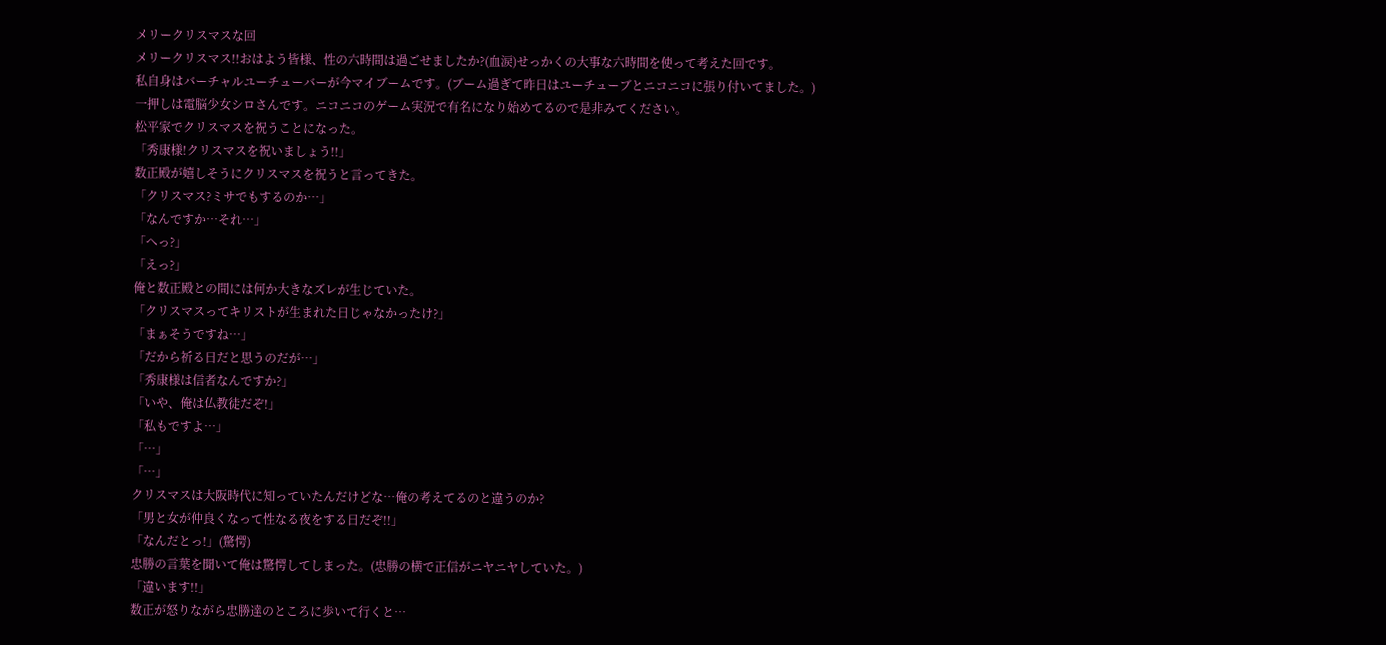メリークリスマスな回
メリークリスマス!!おはよう皆様、性の六時間は過ごせましたか?(血涙)せっかくの大事な六時間を使って考えた回です。
私自身はバーチャルユーチューバーが今マイブームです。(ブーム過ぎて昨日はユーチューブとニコニコに張り付いてました。)
一押しは電脳少女シロさんです。ニコニコのゲーム実況で有名になり始めてるので是非みてください。
松平家でクリスマスを祝うことになった。
「秀康様!クリスマスを祝いましょう!!」
数正殿が嬉しそうにクリスマスを祝うと言ってきた。
「クリスマス?ミサでもするのか…」
「なんですか…それ…」
「へっ?」
「えっ?」
俺と数正殿との間には何か大きなズレが生じていた。
「クリスマスってキリストが生まれた日じゃなかったけ?」
「まぁそうですね…」
「だから祈る日だと思うのだが…」
「秀康様は信者なんですか?」
「いや、俺は仏教徒だぞ!」
「私もですよ…」
「…」
「…」
クリスマスは大阪時代に知っていたんだけどな…俺の考えてるのと違うのか?
「男と女が仲良くなって性なる夜をする日だぞ!!」
「なんだとっ!」(驚愕)
忠勝の言葉を聞いて俺は驚愕してしまった。(忠勝の横で正信がニヤニヤしていた。)
「違います!!」
数正が怒りながら忠勝達のところに歩いて行くと…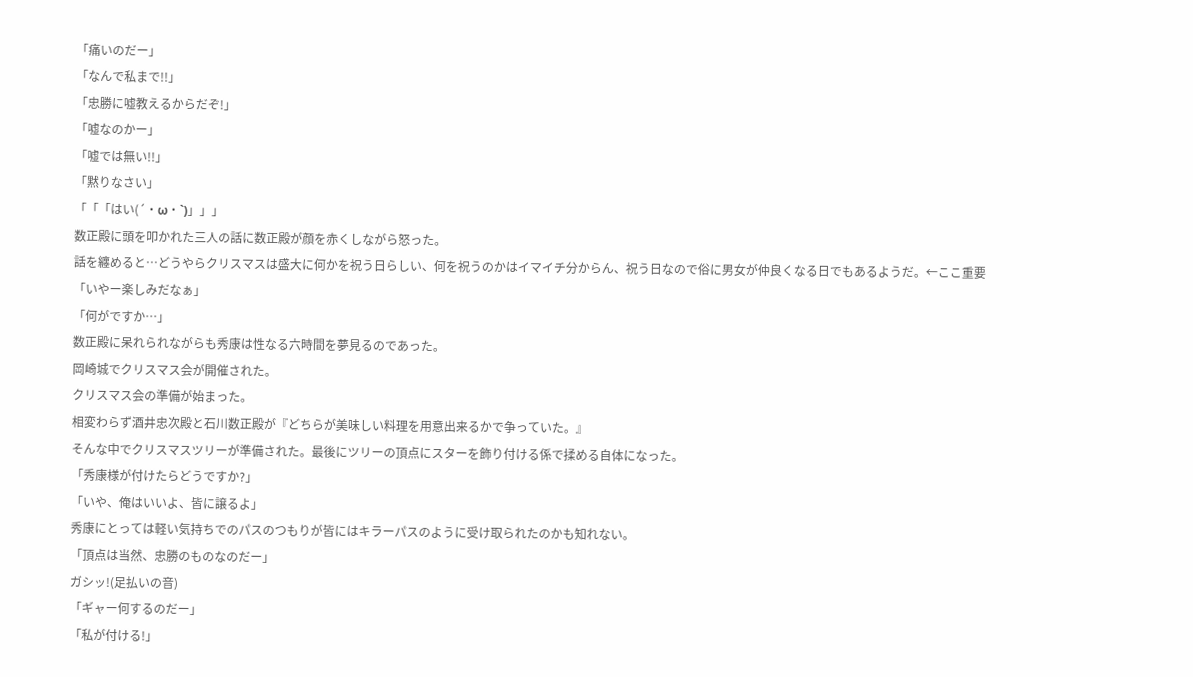「痛いのだー」
「なんで私まで!!」
「忠勝に嘘教えるからだぞ!」
「嘘なのかー」
「嘘では無い!!」
「黙りなさい」
「「「はい(´・ω・`)」」」
数正殿に頭を叩かれた三人の話に数正殿が顔を赤くしながら怒った。
話を纏めると…どうやらクリスマスは盛大に何かを祝う日らしい、何を祝うのかはイマイチ分からん、祝う日なので俗に男女が仲良くなる日でもあるようだ。←ここ重要
「いやー楽しみだなぁ」
「何がですか…」
数正殿に呆れられながらも秀康は性なる六時間を夢見るのであった。
岡崎城でクリスマス会が開催された。
クリスマス会の準備が始まった。
相変わらず酒井忠次殿と石川数正殿が『どちらが美味しい料理を用意出来るかで争っていた。』
そんな中でクリスマスツリーが準備された。最後にツリーの頂点にスターを飾り付ける係で揉める自体になった。
「秀康様が付けたらどうですか?」
「いや、俺はいいよ、皆に譲るよ」
秀康にとっては軽い気持ちでのパスのつもりが皆にはキラーパスのように受け取られたのかも知れない。
「頂点は当然、忠勝のものなのだー」
ガシッ!(足払いの音)
「ギャー何するのだー」
「私が付ける!」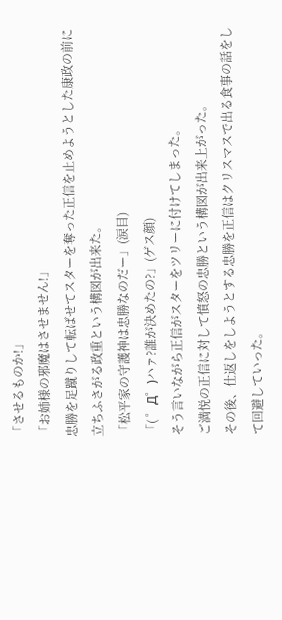「させるものか!」
「お姉様の邪魔はさせません!」
忠勝を足蹴りして転ばせてスターを奪った正信を止めようとした康政の前に立ちふさがる政重という構図が出来た。
「松平家の守護神は忠勝なのだー」(涙目)
「( ゜Д゜)ハァ?誰が決めたの?」(ゲス顔)
そう言いながら正信がスターをツリーに付けてしまった。
ご満悦の正信に対して憤怒の忠勝という構図が出来上がった。
その後、仕返しをしようとする忠勝を正信はクリスマスで出る食事の話をして回避していった。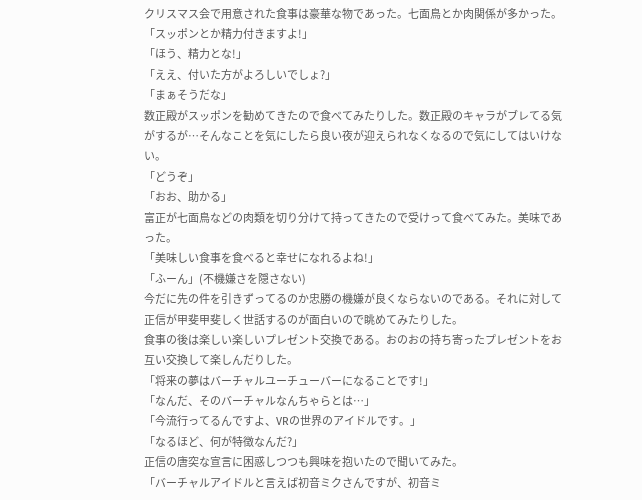クリスマス会で用意された食事は豪華な物であった。七面鳥とか肉関係が多かった。
「スッポンとか精力付きますよ!」
「ほう、精力とな!」
「ええ、付いた方がよろしいでしょ?」
「まぁそうだな」
数正殿がスッポンを勧めてきたので食べてみたりした。数正殿のキャラがブレてる気がするが…そんなことを気にしたら良い夜が迎えられなくなるので気にしてはいけない。
「どうぞ」
「おお、助かる」
富正が七面鳥などの肉類を切り分けて持ってきたので受けって食べてみた。美味であった。
「美味しい食事を食べると幸せになれるよね!」
「ふーん」(不機嫌さを隠さない)
今だに先の件を引きずってるのか忠勝の機嫌が良くならないのである。それに対して正信が甲斐甲斐しく世話するのが面白いので眺めてみたりした。
食事の後は楽しい楽しいプレゼント交換である。おのおの持ち寄ったプレゼントをお互い交換して楽しんだりした。
「将来の夢はバーチャルユーチューバーになることです!」
「なんだ、そのバーチャルなんちゃらとは…」
「今流行ってるんですよ、VRの世界のアイドルです。」
「なるほど、何が特徴なんだ?」
正信の唐突な宣言に困惑しつつも興味を抱いたので聞いてみた。
「バーチャルアイドルと言えば初音ミクさんですが、初音ミ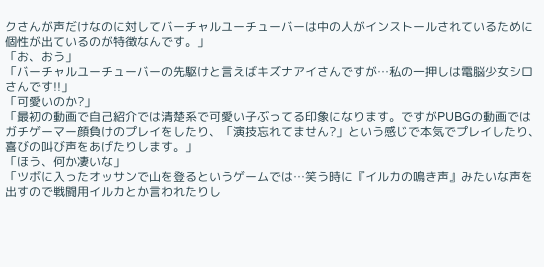クさんが声だけなのに対してバーチャルユーチューバーは中の人がインストールされているために個性が出ているのが特徴なんです。」
「お、おう」
「バーチャルユーチューバーの先駆けと言えばキズナアイさんですが…私の一押しは電脳少女シロさんです!!」
「可愛いのか?」
「最初の動画で自己紹介では清楚系で可愛い子ぶってる印象になります。ですがPUBGの動画ではガチゲーマー顔負けのプレイをしたり、「演技忘れてません?」という感じで本気でプレイしたり、喜びの叫び声をあげたりします。」
「ほう、何か凄いな」
「ツボに入ったオッサンで山を登るというゲームでは…笑う時に『イルカの鳴き声』みたいな声を出すので戦闘用イルカとか言われたりし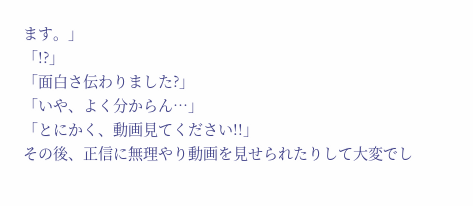ます。」
「!?」
「面白さ伝わりました?」
「いや、よく分からん…」
「とにかく、動画見てください!!」
その後、正信に無理やり動画を見せられたりして大変でし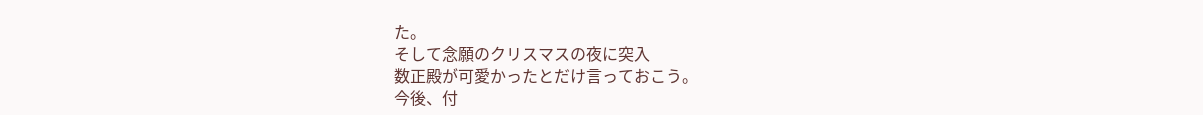た。
そして念願のクリスマスの夜に突入
数正殿が可愛かったとだけ言っておこう。
今後、付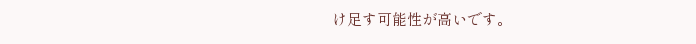け足す可能性が高いです。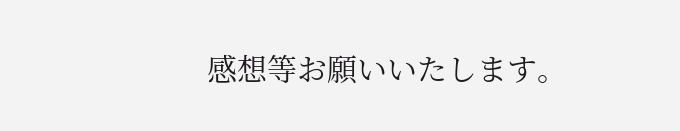感想等お願いいたします。